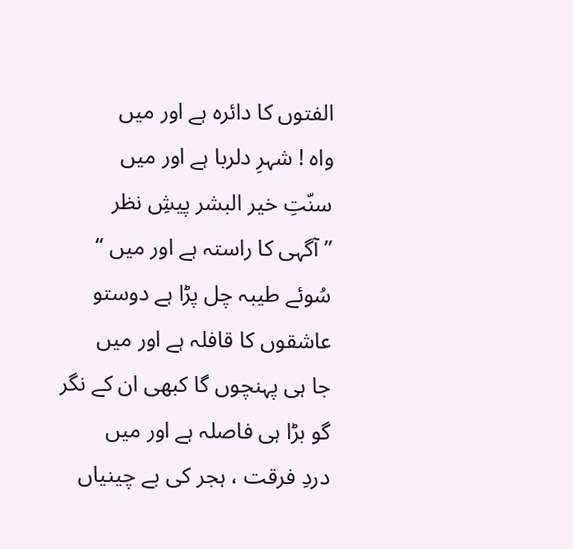الفتوں کا دائرہ ہے اور میں
واہ ! شہرِ دلربا ہے اور میں
سنّتِ خیر البشر پیشِ نظر
’’ آگہی کا راستہ ہے اور میں ‘‘
سُوئے طیبہ چل پڑا ہے دوستو
عاشقوں کا قافلہ ہے اور میں
جا ہی پہنچوں گا کبھی ان کے نگر
گو بڑا ہی فاصلہ ہے اور میں
دردِ فرقت ، ہجر کی بے چینیاں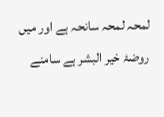لمحہ لمحہ سانحہ ہے اور میں
روضۂ خیر البشر ہے سامنے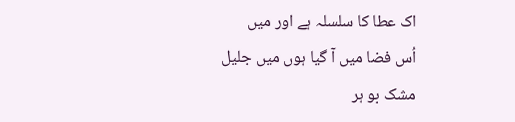اک عطا کا سلسلہ ہے اور میں
اُس فضا میں آ گیا ہوں میں جلیل
مشک بو ہر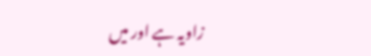زاویہ ہے اور میں